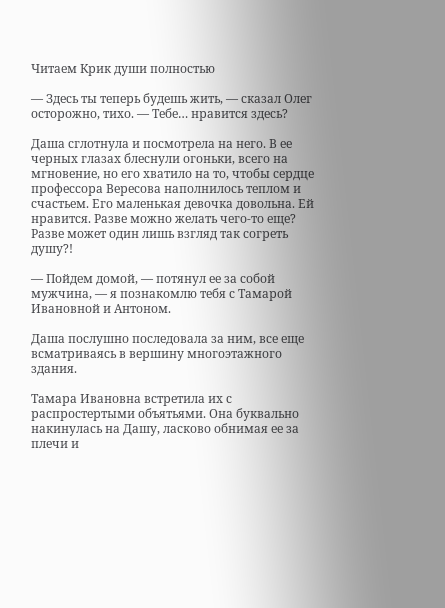Читаем Крик души полностью

— Здесь ты теперь будешь жить, — сказал Олег осторожно, тихо. — Тебе… нравится здесь?

Даша сглотнула и посмотрела на него. В ее черных глазах блеснули огоньки, всего на мгновение, но его хватило на то, чтобы сердце профессора Вересова наполнилось теплом и счастьем. Его маленькая девочка довольна. Ей нравится. Разве можно желать чего-то еще? Разве может один лишь взгляд так согреть душу?!

— Пойдем домой, — потянул ее за собой мужчина, — я познакомлю тебя с Тамарой Ивановной и Антоном.

Даша послушно последовала за ним, все еще всматриваясь в вершину многоэтажного здания.

Тамара Ивановна встретила их с распростертыми объятьями. Она буквально накинулась на Дашу, ласково обнимая ее за плечи и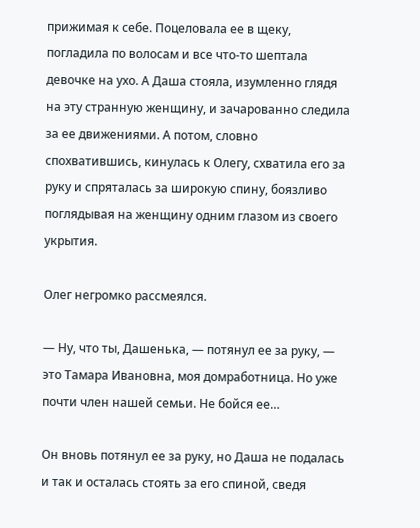прижимая к себе. Поцеловала ее в щеку, погладила по волосам и все что-то шептала девочке на ухо. А Даша стояла, изумленно глядя на эту странную женщину, и зачарованно следила за ее движениями. А потом, словно спохватившись, кинулась к Олегу, схватила его за руку и спряталась за широкую спину, боязливо поглядывая на женщину одним глазом из своего укрытия.

Олег негромко рассмеялся.

— Ну, что ты, Дашенька, — потянул ее за руку, — это Тамара Ивановна, моя домработница. Но уже почти член нашей семьи. Не бойся ее…

Он вновь потянул ее за руку, но Даша не подалась и так и осталась стоять за его спиной, сведя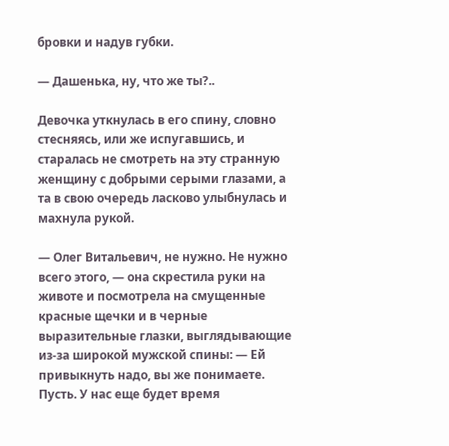бровки и надув губки.

— Дашенька, ну, что же ты?..

Девочка уткнулась в его спину, словно стесняясь, или же испугавшись, и старалась не смотреть на эту странную женщину с добрыми серыми глазами, а та в свою очередь ласково улыбнулась и махнула рукой.

— Олег Витальевич, не нужно. Не нужно всего этого, — она скрестила руки на животе и посмотрела на смущенные красные щечки и в черные выразительные глазки, выглядывающие из-за широкой мужской спины: — Ей привыкнуть надо, вы же понимаете. Пусть. У нас еще будет время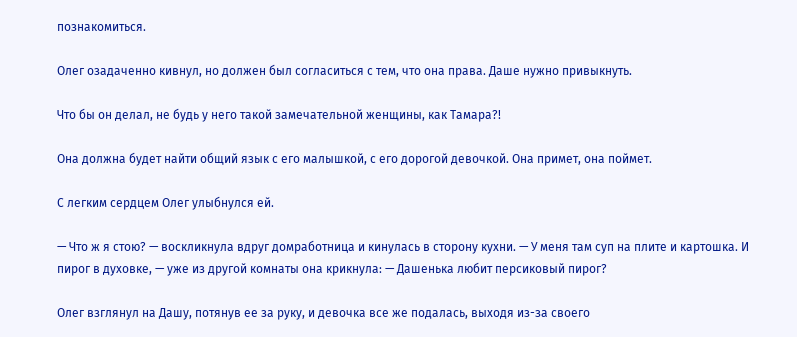познакомиться.

Олег озадаченно кивнул, но должен был согласиться с тем, что она права. Даше нужно привыкнуть.

Что бы он делал, не будь у него такой замечательной женщины, как Тамара?!

Она должна будет найти общий язык с его малышкой, с его дорогой девочкой. Она примет, она поймет.

С легким сердцем Олег улыбнулся ей.

— Что ж я стою? — воскликнула вдруг домработница и кинулась в сторону кухни. — У меня там суп на плите и картошка. И пирог в духовке, — уже из другой комнаты она крикнула: — Дашенька любит персиковый пирог?

Олег взглянул на Дашу, потянув ее за руку, и девочка все же подалась, выходя из-за своего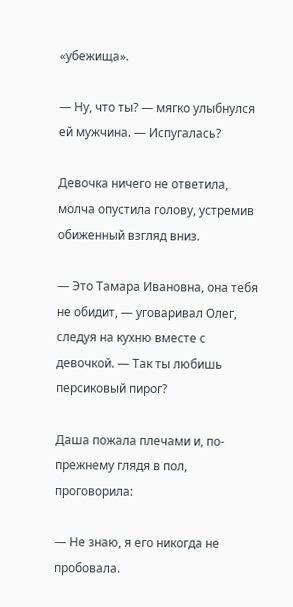«убежища».

— Ну, что ты? — мягко улыбнулся ей мужчина. — Испугалась?

Девочка ничего не ответила, молча опустила голову, устремив обиженный взгляд вниз.

— Это Тамара Ивановна, она тебя не обидит, — уговаривал Олег, следуя на кухню вместе с девочкой. — Так ты любишь персиковый пирог?

Даша пожала плечами и, по-прежнему глядя в пол, проговорила:

— Не знаю, я его никогда не пробовала.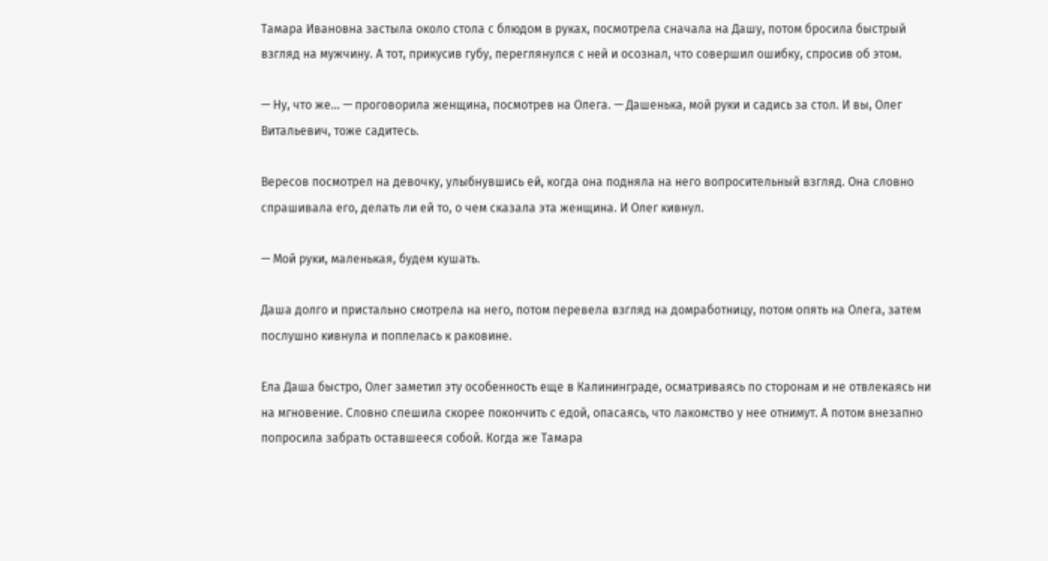Тамара Ивановна застыла около стола с блюдом в руках, посмотрела сначала на Дашу, потом бросила быстрый взгляд на мужчину. А тот, прикусив губу, переглянулся с ней и осознал, что совершил ошибку, спросив об этом.

— Ну, что же… — проговорила женщина, посмотрев на Олега. — Дашенька, мой руки и садись за стол. И вы, Олег Витальевич, тоже садитесь.

Вересов посмотрел на девочку, улыбнувшись ей, когда она подняла на него вопросительный взгляд. Она словно спрашивала его, делать ли ей то, о чем сказала эта женщина. И Олег кивнул.

— Мой руки, маленькая, будем кушать.

Даша долго и пристально смотрела на него, потом перевела взгляд на домработницу, потом опять на Олега, затем послушно кивнула и поплелась к раковине.

Ела Даша быстро, Олег заметил эту особенность еще в Калининграде, осматриваясь по сторонам и не отвлекаясь ни на мгновение. Словно спешила скорее покончить с едой, опасаясь, что лакомство у нее отнимут. А потом внезапно попросила забрать оставшееся собой. Когда же Тамара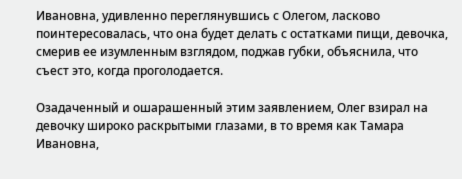Ивановна, удивленно переглянувшись с Олегом, ласково поинтересовалась, что она будет делать с остатками пищи, девочка, смерив ее изумленным взглядом, поджав губки, объяснила, что съест это, когда проголодается.

Озадаченный и ошарашенный этим заявлением, Олег взирал на девочку широко раскрытыми глазами, в то время как Тамара Ивановна,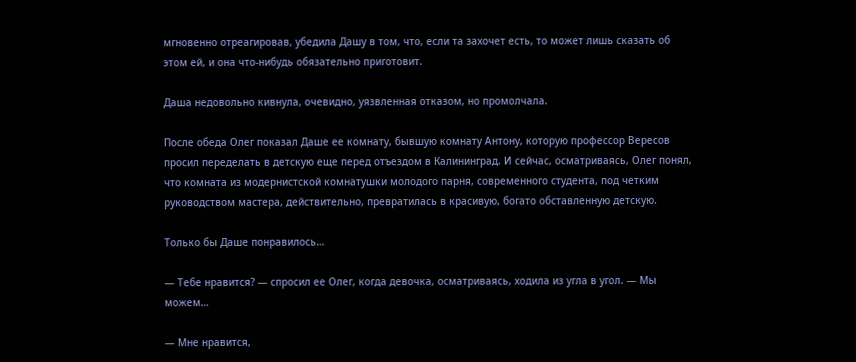мгновенно отреагировав, убедила Дашу в том, что, если та захочет есть, то может лишь сказать об этом ей, и она что-нибудь обязательно приготовит.

Даша недовольно кивнула, очевидно, уязвленная отказом, но промолчала.

После обеда Олег показал Даше ее комнату, бывшую комнату Антону, которую профессор Вересов просил переделать в детскую еще перед отъездом в Калининград. И сейчас, осматриваясь, Олег понял, что комната из модернистской комнатушки молодого парня, современного студента, под четким руководством мастера, действительно, превратилась в красивую, богато обставленную детскую.

Только бы Даше понравилось…

— Тебе нравится? — спросил ее Олег, когда девочка, осматриваясь, ходила из угла в угол. — Мы можем…

— Мне нравится,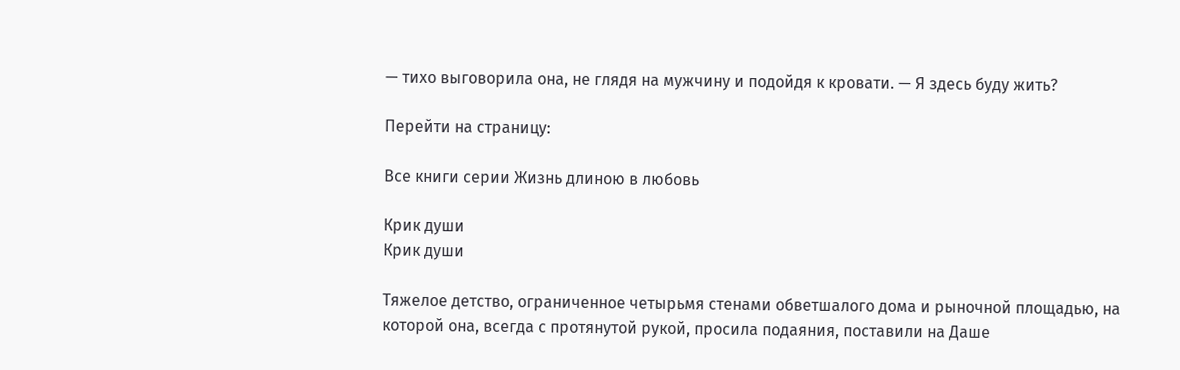— тихо выговорила она, не глядя на мужчину и подойдя к кровати. — Я здесь буду жить?

Перейти на страницу:

Все книги серии Жизнь длиною в любовь

Крик души
Крик души

Тяжелое детство, ограниченное четырьмя стенами обветшалого дома и рыночной площадью, на которой она, всегда с протянутой рукой, просила подаяния, поставили на Даше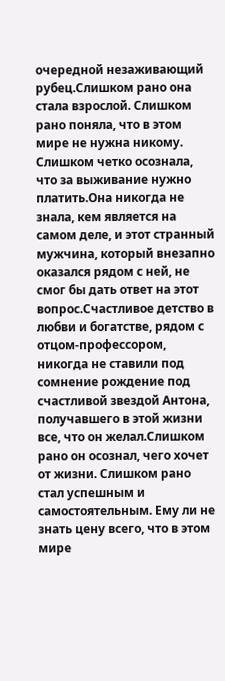очередной незаживающий рубец.Слишком рано она стала взрослой. Слишком рано поняла, что в этом мире не нужна никому. Слишком четко осознала, что за выживание нужно платить.Она никогда не знала, кем является на самом деле, и этот странный мужчина, который внезапно оказался рядом с ней, не смог бы дать ответ на этот вопрос.Счастливое детство в любви и богатстве, рядом с отцом-профессором, никогда не ставили под сомнение рождение под счастливой звездой Антона, получавшего в этой жизни все, что он желал.Слишком рано он осознал, чего хочет от жизни. Слишком рано стал успешным и самостоятельным. Ему ли не знать цену всего, что в этом мире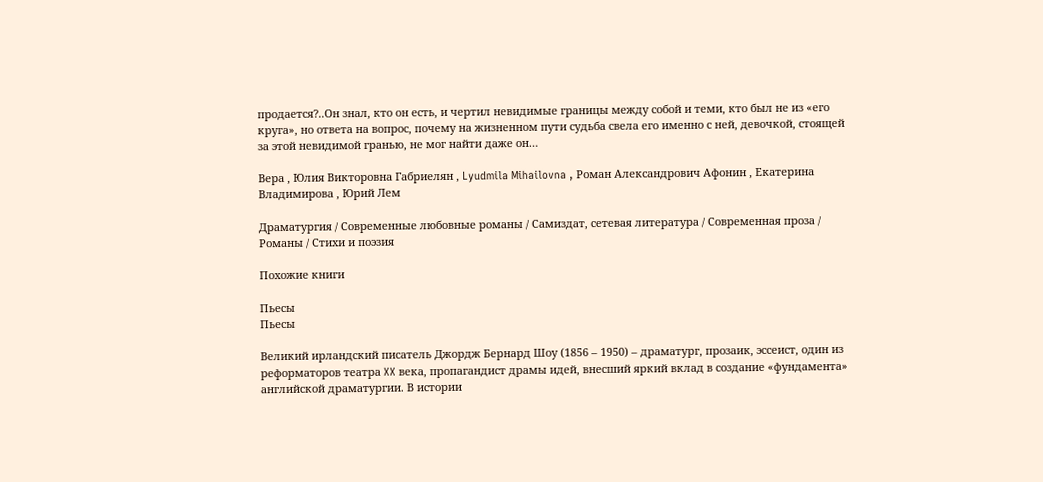продается?..Он знал, кто он есть, и чертил невидимые границы между собой и теми, кто был не из «его круга», но ответа на вопрос, почему на жизненном пути судьба свела его именно с ней, девочкой, стоящей за этой невидимой гранью, не мог найти даже он…

Вера , Юлия Викторовна Габриелян , Lyudmila Mihailovna , Роман Александрович Афонин , Екатерина Владимирова , Юрий Лем

Драматургия / Современные любовные романы / Самиздат, сетевая литература / Современная проза / Романы / Стихи и поэзия

Похожие книги

Пьесы
Пьесы

Великий ирландский писатель Джордж Бернард Шоу (1856 – 1950) – драматург, прозаик, эссеист, один из реформаторов театра XX века, пропагандист драмы идей, внесший яркий вклад в создание «фундамента» английской драматургии. В истории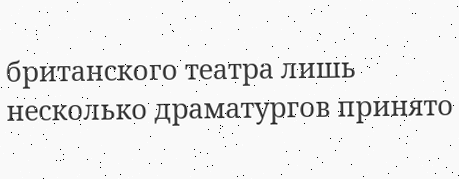британского театра лишь несколько драматургов принято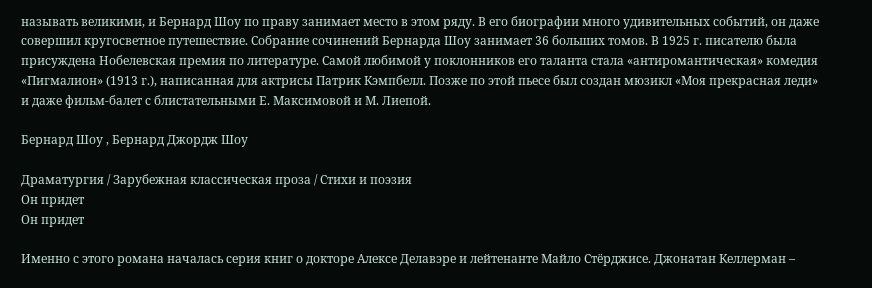называть великими, и Бернард Шоу по праву занимает место в этом ряду. В его биографии много удивительных событий, он даже совершил кругосветное путешествие. Собрание сочинений Бернарда Шоу занимает 36 больших томов. В 1925 г. писателю была присуждена Нобелевская премия по литературе. Самой любимой у поклонников его таланта стала «антиромантическая» комедия «Пигмалион» (1913 г.), написанная для актрисы Патрик Кэмпбелл. Позже по этой пьесе был создан мюзикл «Моя прекрасная леди» и даже фильм-балет с блистательными Е. Максимовой и М. Лиепой.

Бернард Шоу , Бернард Джордж Шоу

Драматургия / Зарубежная классическая проза / Стихи и поэзия
Он придет
Он придет

Именно с этого романа началась серия книг о докторе Алексе Делавэре и лейтенанте Майло Стёрджисе. Джонатан Келлерман –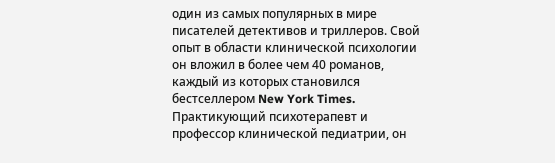один из самых популярных в мире писателей детективов и триллеров. Свой опыт в области клинической психологии он вложил в более чем 40 романов, каждый из которых становился бестселлером New York Times. Практикующий психотерапевт и профессор клинической педиатрии, он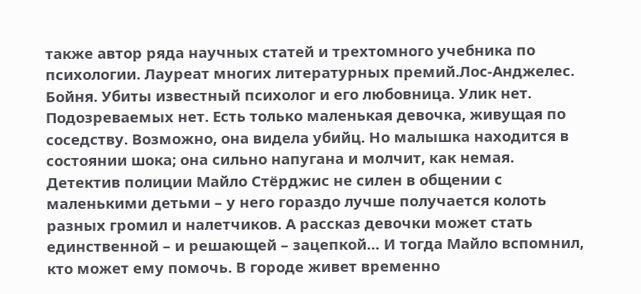также автор ряда научных статей и трехтомного учебника по психологии. Лауреат многих литературных премий.Лос-Анджелес. Бойня. Убиты известный психолог и его любовница. Улик нет. Подозреваемых нет. Есть только маленькая девочка, живущая по соседству. Возможно, она видела убийц. Но малышка находится в состоянии шока; она сильно напугана и молчит, как немая. Детектив полиции Майло Стёрджис не силен в общении с маленькими детьми – у него гораздо лучше получается колоть разных громил и налетчиков. А рассказ девочки может стать единственной – и решающей – зацепкой… И тогда Майло вспомнил, кто может ему помочь. В городе живет временно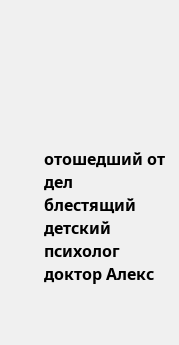отошедший от дел блестящий детский психолог доктор Алекс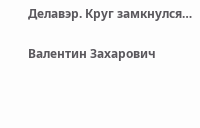Делавэр. Круг замкнулся…

Валентин Захарович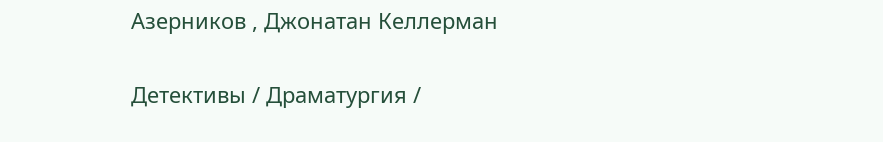Азерников , Джонатан Келлерман

Детективы / Драматургия /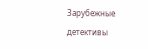Зарубежные детективы